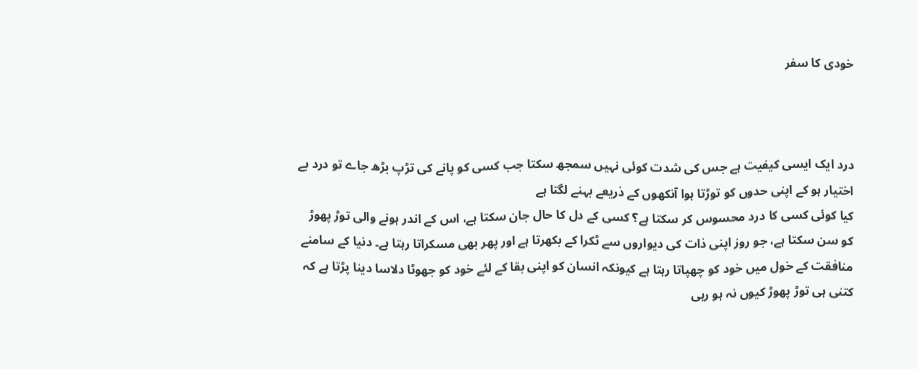خودی کا سفر



درد ایک ایسی کیفیت ہے جس کی شدت کوئی نہیں سمجھ سکتا جب کسی کو پانے کی تڑپ بڑھ جاے تو درد بے اختیار ہو کے اپنی حدوں کو توڑتا ہوا آنکھوں کے ذریعے بہنے لگتا ہے
کیا کوئی کسی کا درد محسوس کر سکتا ہے؟ کسی کے دل کا حال جان سکتا ہے، اس کے اندر ہونے والی توڑ پھوڑ کو سن سکتا ہے، جو روز اپنی ذات کی دیواروں سے ٹکرا کے بکھرتا ہے اور پھر بھی مسکراتا رہتا ہے۔ دنیا کے سامنے منافقت کے خول میں خود کو چھپاتا رہتا ہے کیونکہ انسان کو اپنی بقا کے لئے خود کو جھوٹا دلاسا دینا پڑتا ہے کہ کتنی ہی توڑ پھوڑ کیوں نہ ہو رہی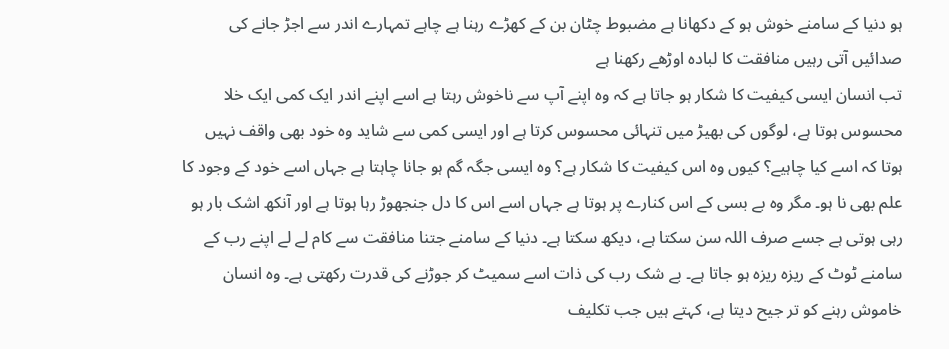ہو دنیا کے سامنے خوش ہو کے دکھانا ہے مضبوط چٹان بن کے کھڑے رہنا ہے چاہے تمہارے اندر سے اجڑ جانے کی صدائیں آتی رہیں منافقت کا لبادہ اوڑھے رکھنا ہے
تب انسان ایسی کیفیت کا شکار ہو جاتا ہے کہ وہ اپنے آپ سے ناخوش رہتا ہے اسے اپنے اندر ایک کمی ایک خلا محسوس ہوتا ہے، لوگوں کی بھیڑ میں تنہائی محسوس کرتا ہے اور ایسی کمی سے شاید وہ خود بھی واقف نہیں ہوتا کہ اسے کیا چاہیے؟ کیوں وہ اس کیفیت کا شکار ہے؟ وہ ایسی جگہ گم ہو جانا چاہتا ہے جہاں اسے خود کے وجود کا علم بھی نا ہو۔ مگر وہ بے بسی کے اس کنارے پر ہوتا ہے جہاں اسے اس کا دل جنجھوڑ رہا ہوتا ہے اور آنکھ اشک بار ہو رہی ہوتی ہے جسے صرف اللہ سن سکتا ہے، دیکھ سکتا ہے۔ دنیا کے سامنے جتنا منافقت سے کام لے لے اپنے رب کے سامنے ٹوٹ کے ریزہ ریزہ ہو جاتا ہے۔ بے شک رب کی ذات اسے سمیٹ کر جوڑنے کی قدرت رکھتی ہے۔ وہ انسان خاموش رہنے کو تر جیح دیتا ہے، کہتے ہیں جب تکلیف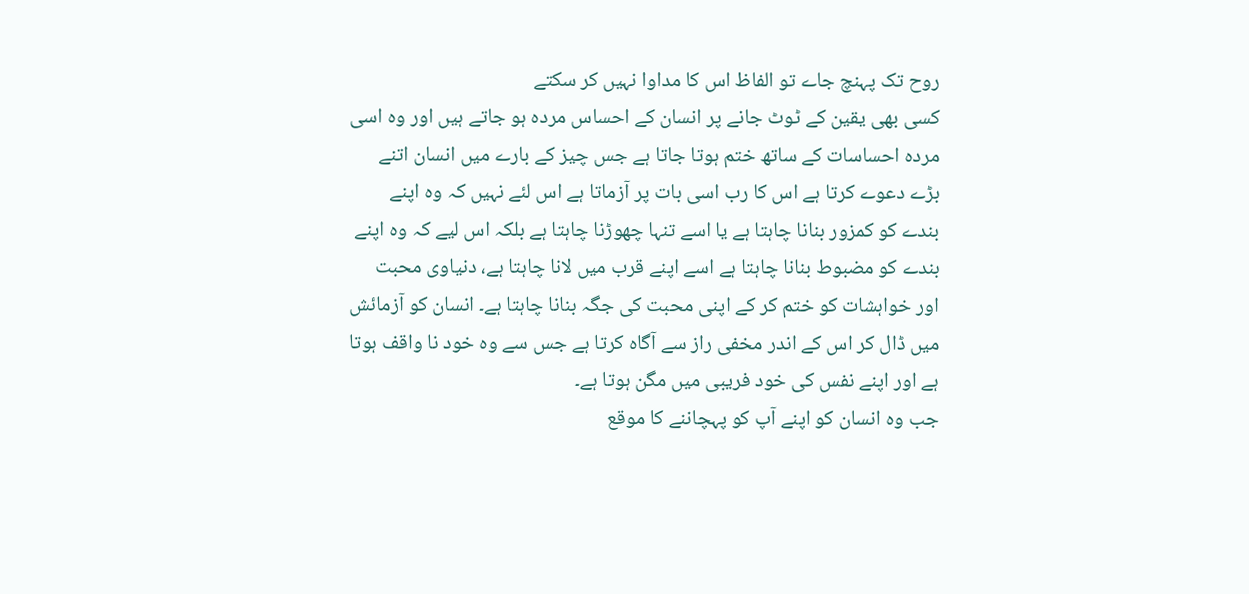روح تک پہنچ جاے تو الفاظ اس کا مداوا نہیں کر سکتے
کسی بھی یقین کے ٹوٹ جانے پر انسان کے احساس مردہ ہو جاتے ہیں اور وہ اسی مردہ احساسات کے ساتھ ختم ہوتا جاتا ہے جس چیز کے بارے میں انسان اتنے بڑے دعوے کرتا ہے اس کا رب اسی بات پر آزماتا ہے اس لئے نہیں کہ وہ اپنے بندے کو کمزور بنانا چاہتا ہے یا اسے تنہا چھوڑنا چاہتا ہے بلکہ اس لیے کہ وہ اپنے بندے کو مضبوط بنانا چاہتا ہے اسے اپنے قرب میں لانا چاہتا ہے، دنیاوی محبت اور خواہشات کو ختم کر کے اپنی محبت کی جگہ بنانا چاہتا ہے۔ انسان کو آزمائش میں ڈال کر اس کے اندر مخفی راز سے آگاہ کرتا ہے جس سے وہ خود نا واقف ہوتا ہے اور اپنے نفس کی خود فریبی میں مگن ہوتا ہے۔
جب وہ انسان کو اپنے آپ کو پہچاننے کا موقع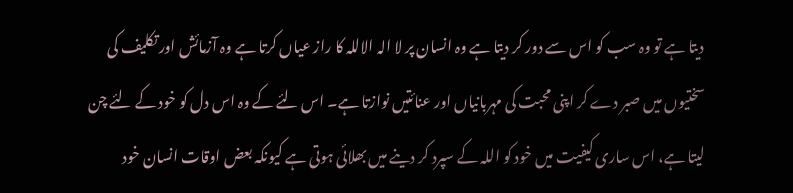دیتا ہے تو وہ سب کو اس سے دور کر دیتا ہے وہ انسان پر لا الہ الاللہ کا راز عیاں کرتا ہے وہ آزمائش اور تکلیف کی سختیوں میں صبر دے کر اپنی محبت کی مہربانیاں اور عنائتیں نوازتا ہے۔ اس لئے کے وہ اس دل کو خود کے لئے چن لیتا ہے، اس ساری کیفیت میں خود کو اللہ کے سپرد کر دینے میں بھلائی ہوتی ہے کیونکہ بعض اوقات انسان خود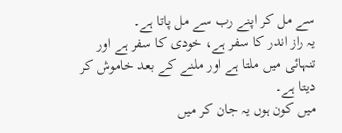سے مل کر اپنے رب سے مل پاتا ہے۔
یہ راز اندر کا سفر ہے، خودی کا سفر ہے اور تنہائی میں ملتا ہے اور ملنے کے بعد خاموش کر دیتا ہے۔
میں کون ہوں یہ جان کر میں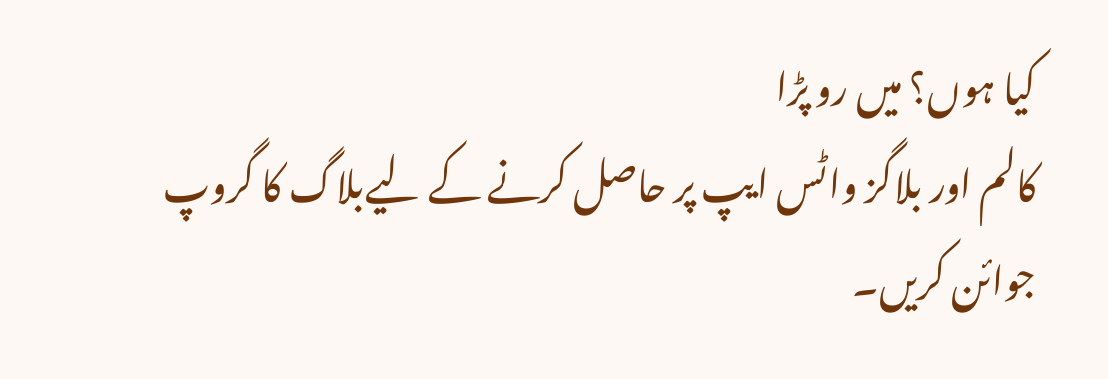کیا ہوں؟ میں رو پڑا
کالم اور بلاگز واٹس ایپ پر حاصل کرنے کے لیےبلاگ کا گروپ جوائن کریں۔